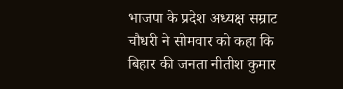भाजपा के प्रदेश अध्यक्ष सम्राट चौधरी ने सोमवार को कहा कि बिहार की जनता नीतीश कुमार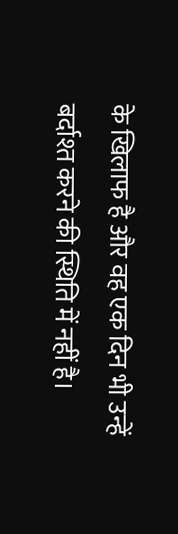के खिलाफ है और वह एक दिन भी उन्हें बर्दाश्त करने की स्थिति में नहीं है।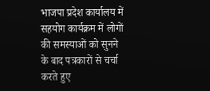भाजपा प्रदेश कार्यालय में सहयोग कार्यक्रम में लोगों की समस्याओं को सुनने के बाद पत्रकारों से चर्चा करते हुए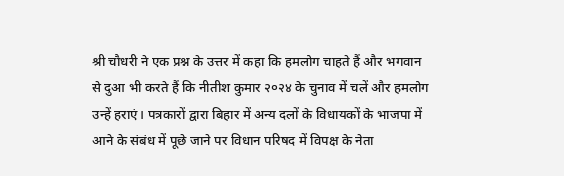श्री चौधरी ने एक प्रश्न के उत्तर में कहा कि हमलोग चाहते हैं और भगवान से दुआ भी करते हैं कि नीतीश कुमार २०२४ के चुनाव में चलें और हमलोग उन्हें हराएं। पत्रकारों द्वारा बिहार में अन्य दलों के विधायकों के भाजपा में आने के संबंध में पूछे जाने पर विधान परिषद में विपक्ष के नेता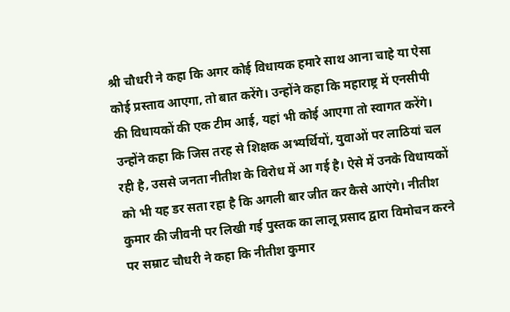श्री चौधरी ने कहा कि अगर कोई विधायक हमारे साथ आना चाहे या ऐसा कोई प्रस्ताव आएगा‚ तो बात करेंगे। उन्होंने कहा कि महाराष्ट्र में एनसीपी की विधायकों की एक टीम आई‚ यहां भी कोई आएगा तो स्वागत करेंगे। उन्होंने कहा कि जिस तरह से शिक्षक अभ्यर्थियों‚ युवाओं पर लाठियां चल रही है‚ उससे जनता नीतीश के विरोध में आ गई है। ऐसे में उनके विधायकों को भी यह डर सता रहा है कि अगली बार जीत कर कैसे आएंगे। नीतीश कुमार की जीवनी पर लिखी गई पुस्तक का लालू प्रसाद द्वारा विमोचन करने पर सम्राट चौधरी ने कहा कि नीतीश कुमार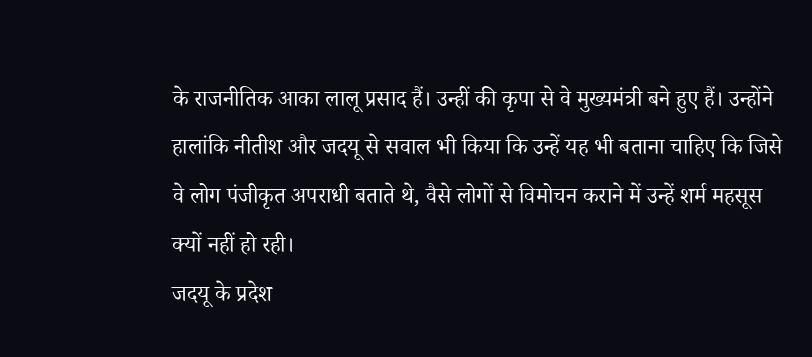के राजनीतिक आका लालू प्रसाद हैं। उन्हीं की कृपा से वे मुख्यमंत्री बने हुए हैं। उन्होंने हालांकि नीतीश और जदयू से सवाल भी किया कि उन्हें यह भी बताना चाहिए कि जिसे वे लोग पंजीकृत अपराधी बताते थे‚ वैसे लोगों से विमोचन कराने में उन्हें शर्म महसूस क्यों नहीं हो रही।
जदयू के प्रदेश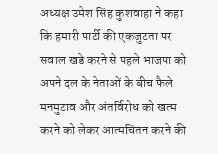अध्यक्ष उमेश सिंह कुशवाहा ने कहा कि हमारी पार्टी की एकजुटता पर सवाल खडे करने से पहले भाजपा को अपने दल के नेताओं के बीच फैले मनमुटाव और अंतर्विरोध को खत्म करने को लेकर आत्मचिंतन करने की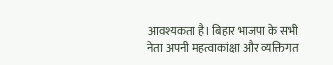आवश्यकता है। बिहार भाजपा के सभी नेता अपनी महत्वाकांक्षा और व्यक्तिगत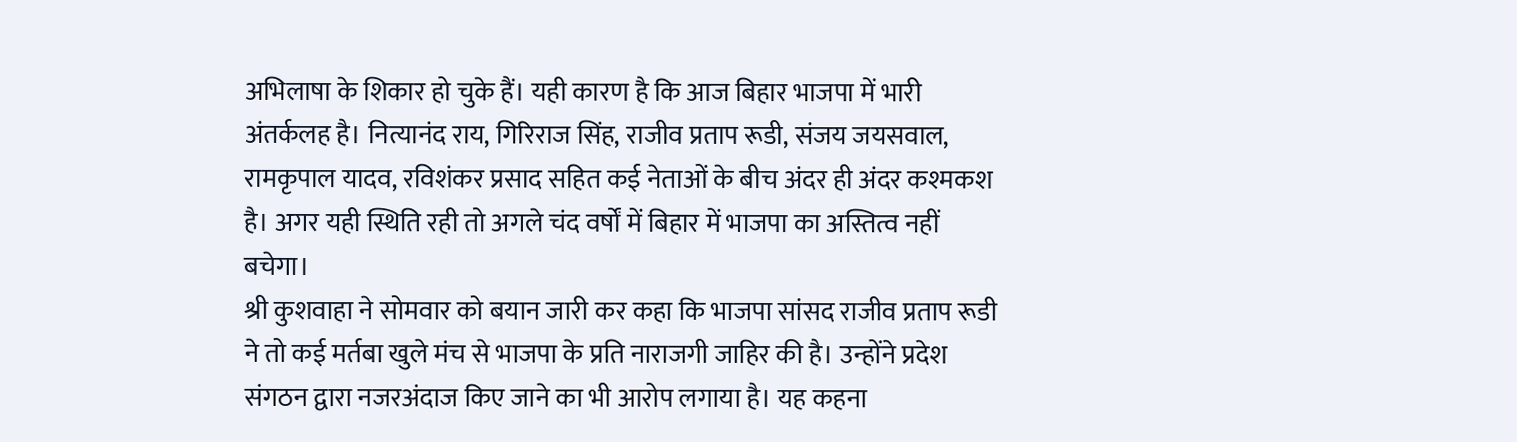अभिलाषा के शिकार हो चुके हैं। यही कारण है कि आज बिहार भाजपा में भारी अंतर्कलह है। नित्यानंद राय‚ गिरिराज सिंह‚ राजीव प्रताप रूडी‚ संजय जयसवाल‚ रामकृपाल यादव‚ रविशंकर प्रसाद सहित कई नेताओं के बीच अंदर ही अंदर कश्मकश है। अगर यही स्थिति रही तो अगले चंद वर्षों में बिहार में भाजपा का अस्तित्व नहीं बचेगा।
श्री कुशवाहा ने सोमवार को बयान जारी कर कहा कि भाजपा सांसद राजीव प्रताप रूडी ने तो कई मर्तबा खुले मंच से भाजपा के प्रति नाराजगी जाहिर की है। उन्होंने प्रदेश संगठन द्वारा नजरअंदाज किए जाने का भी आरोप लगाया है। यह कहना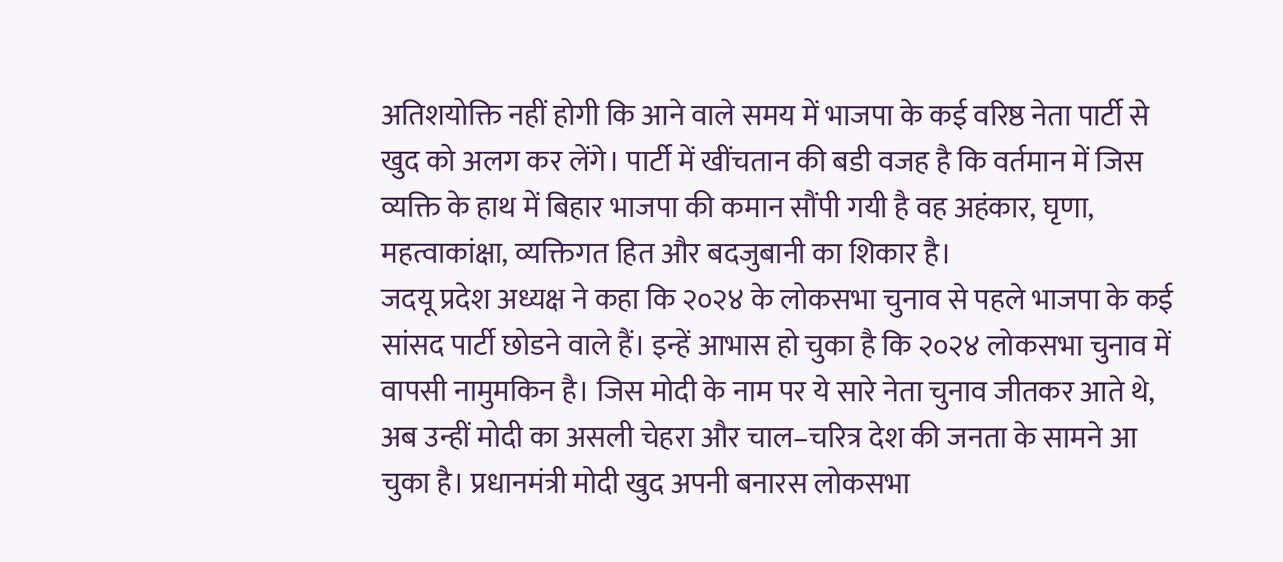अतिशयोक्ति नहीं होगी कि आने वाले समय में भाजपा के कई वरिष्ठ नेता पार्टी से खुद को अलग कर लेंगे। पार्टी में खींचतान की बडी वजह है कि वर्तमान में जिस व्यक्ति के हाथ में बिहार भाजपा की कमान सौंपी गयी है वह अहंकार‚ घृणा‚ महत्वाकांक्षा‚ व्यक्तिगत हित और बदजुबानी का शिकार है।
जदयू प्रदेश अध्यक्ष ने कहा कि २०२४ के लोकसभा चुनाव से पहले भाजपा के कई सांसद पार्टी छोडने वाले हैं। इन्हें आभास हो चुका है कि २०२४ लोकसभा चुनाव में वापसी नामुमकिन है। जिस मोदी के नाम पर ये सारे नेता चुनाव जीतकर आते थे‚ अब उन्हीं मोदी का असली चेहरा और चाल–चरित्र देश की जनता के सामने आ चुका है। प्रधानमंत्री मोदी खुद अपनी बनारस लोकसभा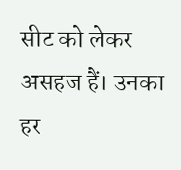सीट को लेकर असहज हैं। उनका हर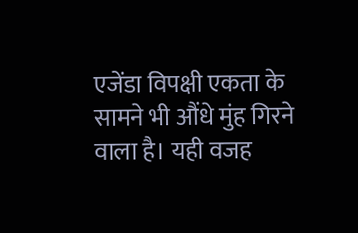एजेंडा विपक्षी एकता के सामने भी औंधे मुंह गिरने वाला है। यही वजह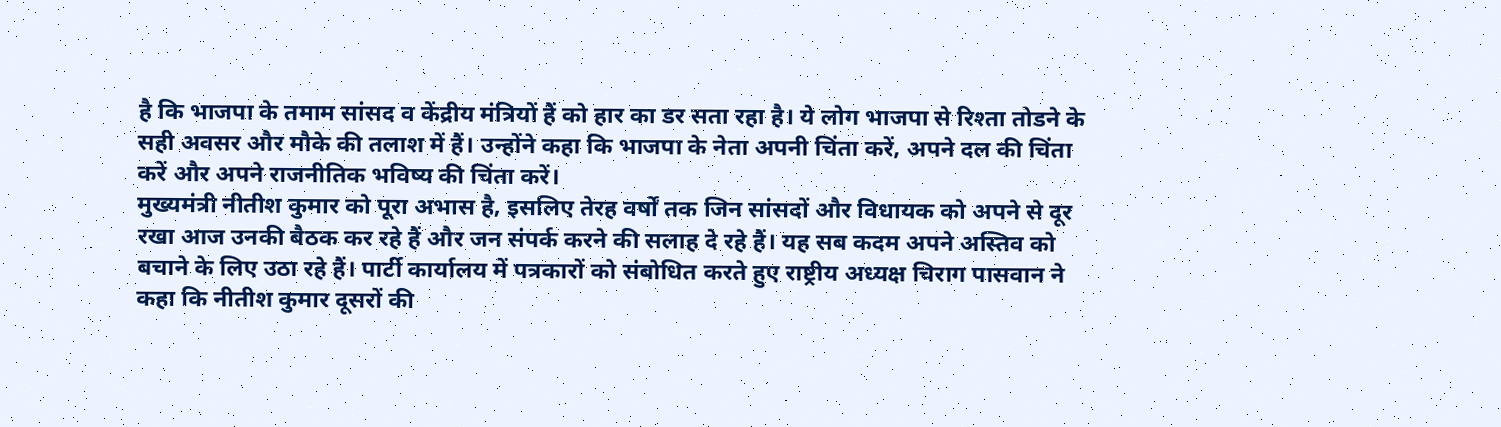है कि भाजपा के तमाम सांसद व केंद्रीय मंत्रियों हैं को हार का डर सता रहा है। ये लोग भाजपा से रिश्ता तोडने के सही अवसर और मौके की तलाश में हैं। उन्होंने कहा कि भाजपा के नेता अपनी चिंता करें‚ अपने दल की चिंता करें और अपने राजनीतिक भविष्य की चिंता करें।
मुख्यमंत्री नीतीश कुमार को पूरा अभास है‚ इसलिए तेरह वर्षों तक जिन सांसदों और विधायक को अपने से दूर रखा आज उनकी बैठक कर रहे हैं और जन संपर्क करने की सलाह दे रहे हैं। यह सब कदम अपने अस्तिव को बचाने के लिए उठा रहे हैं। पार्टी कार्यालय में पत्रकारों को संबोधित करते हुए राष्ट्रीय अध्यक्ष चिराग पासवान ने कहा कि नीतीश कुमार दूसरों की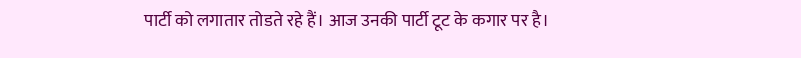पार्टी को लगातार तोडते रहे हैं। आज उनकी पार्टी टूट के कगार पर है।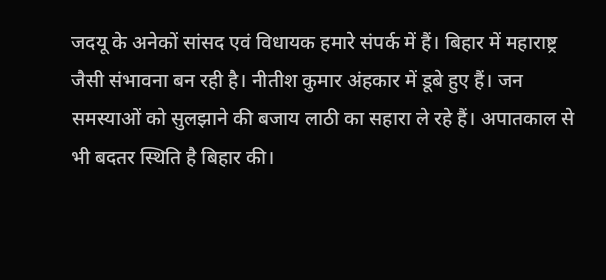जदयू के अनेकों सांसद एवं विधायक हमारे संपर्क में हैं। बिहार में महाराष्ट्र जैसी संभावना बन रही है। नीतीश कुमार अंहकार में डूबे हुए हैं। जन समस्याओं को सुलझाने की बजाय लाठी का सहारा ले रहे हैं। अपातकाल से भी बदतर स्थिति है बिहार की।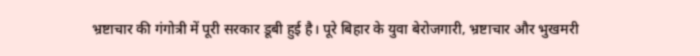भ्रष्टाचार की गंगोत्री में पूरी सरकार डूबी हुई है। पूरे बिहार के युवा बेरोजगारी‚ भ्रष्टाचार और भुखमरी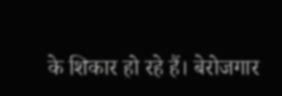के शिकार हो रहे हैं। बेरोजगार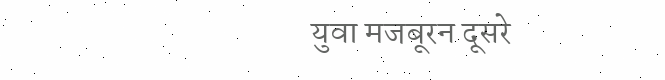युवा मजबूरन दूसरे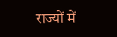राज्यों में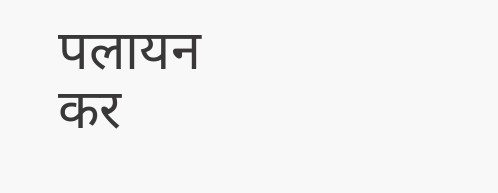पलायन कर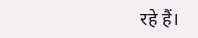रहे हैं।